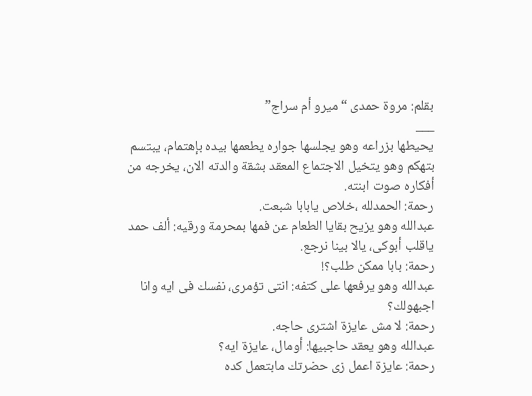بقلم: مروة حمدى “ميرو أم سراج”
___
يحيطها بزراعه وهو يجلسها جواره يطعمها بيده بإهتمام، يبتسم بتهكم وهو يتخيل الاجتماع المعقد بشقة والدته الان، يخرجه من أفكاره صوت ابنته.
رحمة: الحمدلله ،خلاص يابابا شبعت.
عبدالله وهو يزيح بقايا الطعام عن فمها بمحرمة ورقيه: ألف حمد ياقلب أبوكى، يالا بينا نرجع.
رحمة: بابا ممكن طلب؟!
عبدالله وهو يرفعها على كتفه: انتى تؤمرى، نفسك فى ايه وانا اجبهولك؟
رحمة: لا مش عايزة اشترى حاجه.
عبدالله وهو يعقد حاجبيها: أومال، عايزة ايه؟
رحمة: عايزة اعمل زى حضرتك مابتعمل كده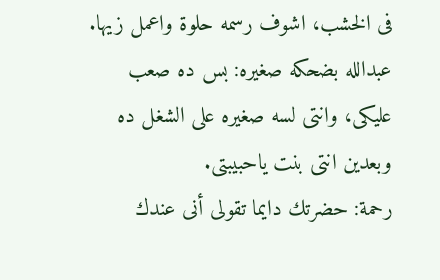فى الخشب، اشوف رسمه حلوة واعمل زيها.
عبدالله بضحكه صغيره: بس ده صعب عليكى، وانتى لسه صغيره على الشغل ده وبعدين انتى بنت ياحبيبتى.
رحمة: حضرتك دايما تقولى أنى عندك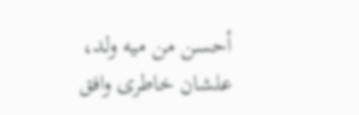أحسن من ميه ولد، علشان خاطرى وافق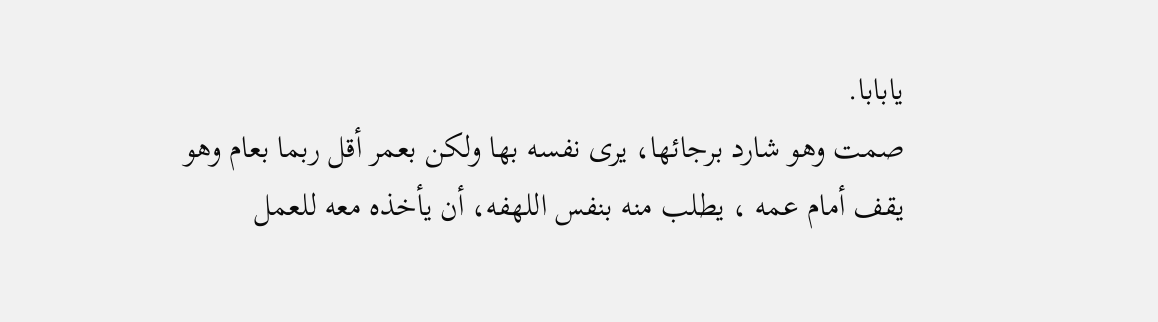يابابا.
صمت وهو شارد برجائها، يرى نفسه بها ولكن بعمر أقل ربما بعام وهو يقف أمام عمه ، يطلب منه بنفس اللهفه، أن يأخذه معه للعمل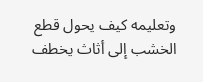وتعليمه كيف يحول قطع الخشب إلى أثاث يخطف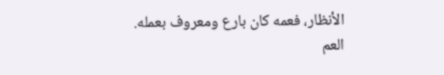الأنظار، فعمه كان بارع ومعروف بعمله.
العم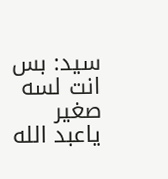سيد: بس انت لسه صغير ياعبد الله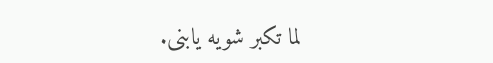لما تكبر شويه يابنى.